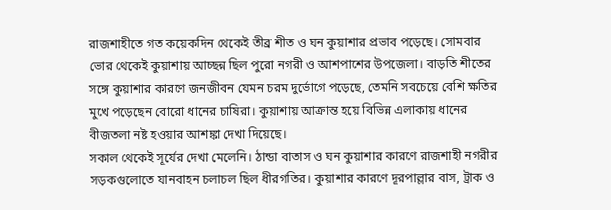রাজশাহীতে গত কয়েকদিন থেকেই তীব্র শীত ও ঘন কুয়াশার প্রভাব পড়েছে। সোমবার ভোর থেকেই কুয়াশায় আচ্ছন্ন ছিল পুরো নগরী ও আশপাশের উপজেলা। বাড়তি শীতের সঙ্গে কুয়াশার কারণে জনজীবন যেমন চরম দুর্ভোগে পড়েছে, তেমনি সবচেয়ে বেশি ক্ষতির মুখে পড়েছেন বোরো ধানের চাষিরা। কুয়াশায় আক্রান্ত হয়ে বিভিন্ন এলাকায় ধানের বীজতলা নষ্ট হওয়ার আশঙ্কা দেখা দিয়েছে।
সকাল থেকেই সূর্যের দেখা মেলেনি। ঠান্ডা বাতাস ও ঘন কুয়াশার কারণে রাজশাহী নগরীর সড়কগুলোতে যানবাহন চলাচল ছিল ধীরগতির। কুয়াশার কারণে দূরপাল্লার বাস, ট্রাক ও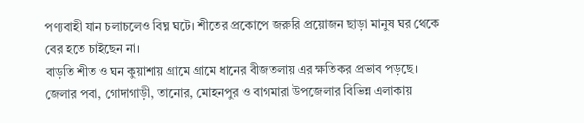পণ্যবাহী যান চলাচলেও বিঘ্ন ঘটে। শীতের প্রকোপে জরুরি প্রয়োজন ছাড়া মানুষ ঘর থেকে বের হতে চাইছেন না।
বাড়তি শীত ও ঘন কুয়াশায় গ্রামে গ্রামে ধানের বীজতলায় এর ক্ষতিকর প্রভাব পড়ছে। জেলার পবা, গোদাগাড়ী, তানোর, মোহনপুর ও বাগমারা উপজেলার বিভিন্ন এলাকায়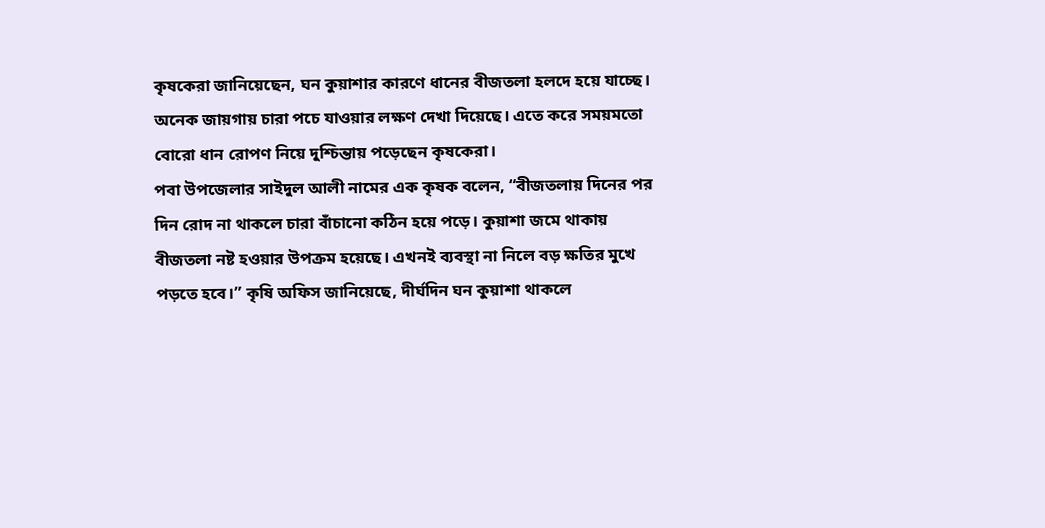কৃষকেরা জানিয়েছেন, ঘন কুয়াশার কারণে ধানের বীজতলা হলদে হয়ে যাচ্ছে। অনেক জায়গায় চারা পচে যাওয়ার লক্ষণ দেখা দিয়েছে। এতে করে সময়মতো বোরো ধান রোপণ নিয়ে দুশ্চিন্তায় পড়েছেন কৃষকেরা।
পবা উপজেলার সাইদুল আলী নামের এক কৃষক বলেন, “বীজতলায় দিনের পর দিন রোদ না থাকলে চারা বাঁচানো কঠিন হয়ে পড়ে। কুয়াশা জমে থাকায় বীজতলা নষ্ট হওয়ার উপক্রম হয়েছে। এখনই ব্যবস্থা না নিলে বড় ক্ষতির মুখে পড়তে হবে।” কৃষি অফিস জানিয়েছে, দীর্ঘদিন ঘন কুয়াশা থাকলে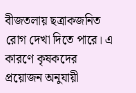বীজতলায় ছত্রাকজনিত রোগ দেখা দিতে পারে। এ কারণে কৃষকদের প্রয়োজন অনুযায়ী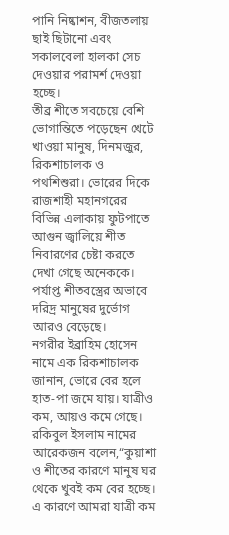পানি নিষ্কাশন, বীজতলায় ছাই ছিটানো এবং সকালবেলা হালকা সেচ দেওয়ার পরামর্শ দেওয়া হচ্ছে।
তীব্র শীতে সবচেয়ে বেশি ভোগান্তিতে পড়েছেন খেটে খাওয়া মানুষ, দিনমজুর, রিকশাচালক ও পথশিশুরা। ভোরের দিকে রাজশাহী মহানগরের বিভিন্ন এলাকায় ফুটপাতে আগুন জ্বালিয়ে শীত নিবারণের চেষ্টা করতে দেখা গেছে অনেককে। পর্যাপ্ত শীতবস্ত্রের অভাবে দরিদ্র মানুষের দুর্ভোগ আরও বেড়েছে।
নগরীর ইব্রাহিম হোসেন নামে এক রিকশাচালক জানান, ভোরে বের হলে হাত-পা জমে যায়। যাত্রীও কম, আয়ও কমে গেছে। রকিবুল ইসলাম নামের আরেকজন বলেন,“কুয়াশা ও শীতের কারণে মানুষ ঘর থেকে খুবই কম বের হচ্ছে। এ কারণে আমরা যাত্রী কম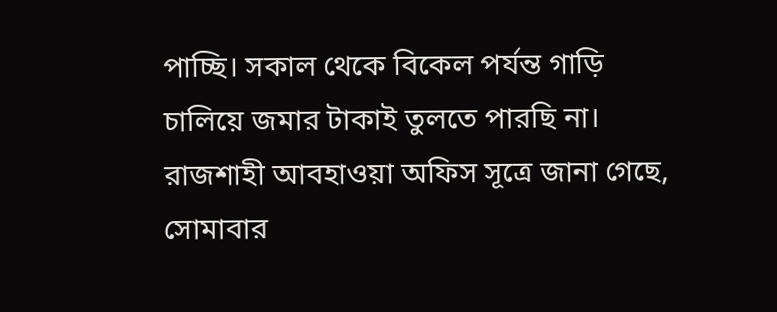পাচ্ছি। সকাল থেকে বিকেল পর্যন্ত গাড়ি চালিয়ে জমার টাকাই তুলতে পারছি না।
রাজশাহী আবহাওয়া অফিস সূত্রে জানা গেছে, সোমাবার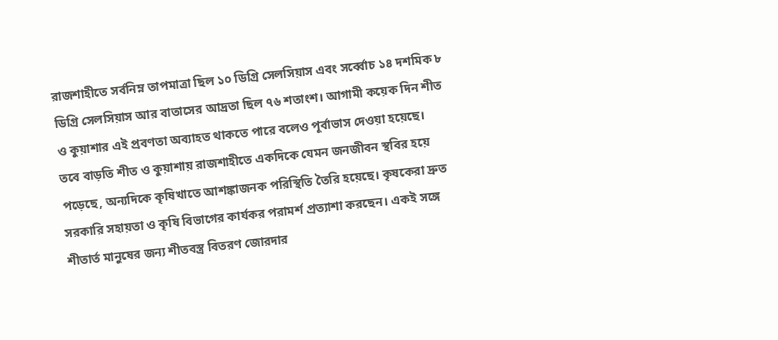রাজশাহীতে সর্বনিম্ন তাপমাত্রা ছিল ১০ ডিগ্রি সেলসিয়াস এবং সর্ব্বোচ ১৪ দশমিক ৮ ডিগ্রি সেলসিয়াস আর বাতাসের আদ্রতা ছিল ৭৬ শতাংশ। আগামী কয়েক দিন শীত ও কুয়াশার এই প্রবণতা অব্যাহত থাকতে পারে বলেও পূর্বাভাস দেওয়া হয়েছে।
তবে বাড়তি শীত ও কুয়াশায় রাজশাহীতে একদিকে যেমন জনজীবন স্থবির হয়ে পড়েছে, অন্যদিকে কৃষিখাতে আশঙ্কাজনক পরিস্থিতি তৈরি হয়েছে। কৃষকেরা দ্রুত সরকারি সহায়তা ও কৃষি বিভাগের কার্যকর পরামর্শ প্রত্যাশা করছেন। একই সঙ্গে শীতার্ত মানুষের জন্য শীতবস্ত্র বিতরণ জোরদার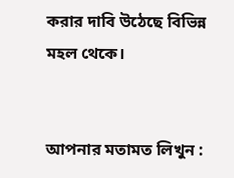করার দাবি উঠেছে বিভিন্ন মহল থেকে।


আপনার মতামত লিখুন :